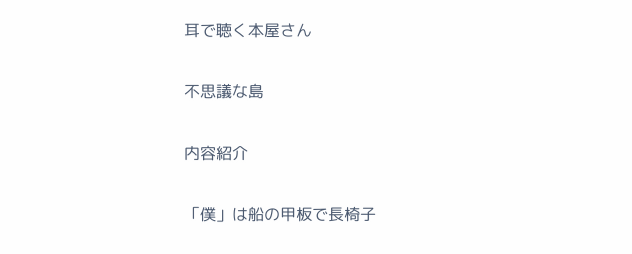耳で聴く本屋さん

不思議な島

内容紹介

「僕」は船の甲板で長椅子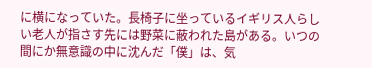に横になっていた。長椅子に坐っているイギリス人らしい老人が指さす先には野菜に蔽われた島がある。いつの間にか無意識の中に沈んだ「僕」は、気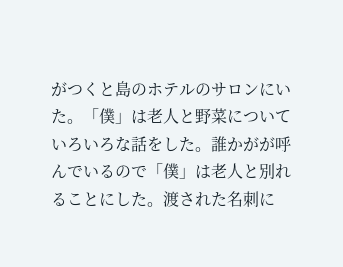がつくと島のホテルのサロンにいた。「僕」は老人と野菜についていろいろな話をした。誰かがが呼んでいるので「僕」は老人と別れることにした。渡された名刺に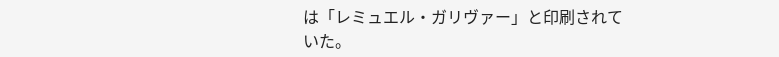は「レミュエル・ガリヴァー」と印刷されていた。